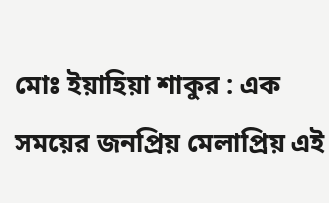মোঃ ইয়াহিয়া শাকুর : এক সময়ের জনপ্রিয় মেলাপ্রিয় এই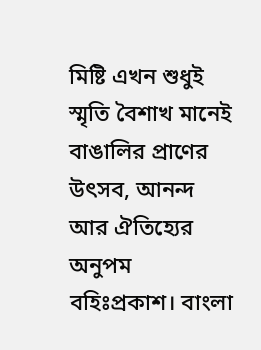মিষ্টি এখন শুধুই স্মৃতি বৈশাখ মানেই বাঙালির প্রাণের উৎসব, আনন্দ আর ঐতিহ্যের অনুপম বহিঃপ্রকাশ। বাংলা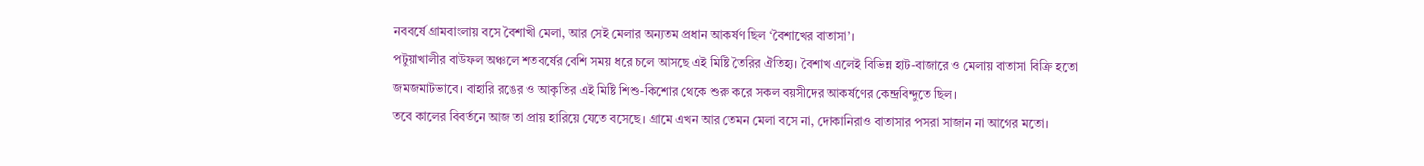নববর্ষে গ্রামবাংলায় বসে বৈশাখী মেলা, আর সেই মেলার অন্যতম প্রধান আকর্ষণ ছিল ‘বৈশাখের বাতাসা’।
পটুয়াখালীর বাউফল অঞ্চলে শতবর্ষের বেশি সময় ধরে চলে আসছে এই মিষ্টি তৈরির ঐতিহ্য। বৈশাখ এলেই বিভিন্ন হাট-বাজারে ও মেলায় বাতাসা বিক্রি হতো জমজমাটভাবে। বাহারি রঙের ও আকৃতির এই মিষ্টি শিশু-কিশোর থেকে শুরু করে সকল বয়সীদের আকর্ষণের কেন্দ্রবিন্দুতে ছিল।
তবে কালের বিবর্তনে আজ তা প্রায় হারিয়ে যেতে বসেছে। গ্রামে এখন আর তেমন মেলা বসে না, দোকানিরাও বাতাসার পসরা সাজান না আগের মতো।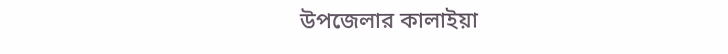উপজেলার কালাইয়া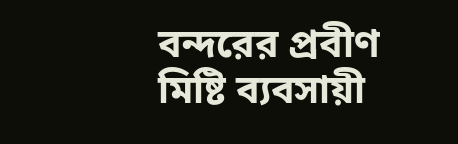বন্দরের প্রবীণ মিষ্টি ব্যবসায়ী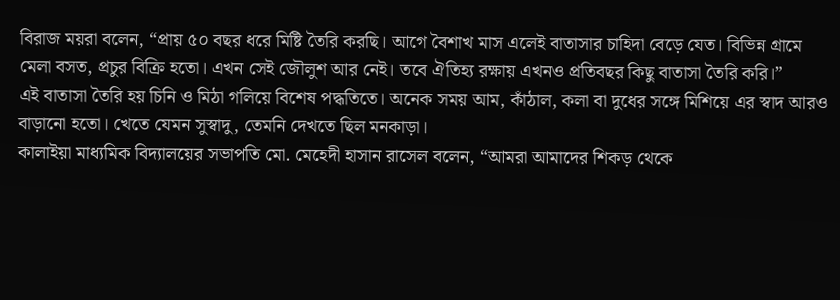বিরাজ ময়রা বলেন, “প্রায় ৫০ বছর ধরে মিষ্টি তৈরি করছি। আগে বৈশাখ মাস এলেই বাতাসার চাহিদা বেড়ে যেত। বিভিন্ন গ্রামে মেলা বসত, প্রচুর বিক্রি হতো। এখন সেই জৌলুশ আর নেই। তবে ঐতিহ্য রক্ষায় এখনও প্রতিবছর কিছু বাতাসা তৈরি করি।”
এই বাতাসা তৈরি হয় চিনি ও মিঠা গলিয়ে বিশেষ পদ্ধতিতে। অনেক সময় আম, কাঁঠাল, কলা বা দুধের সঙ্গে মিশিয়ে এর স্বাদ আরও বাড়ানো হতো। খেতে যেমন সুস্বাদু, তেমনি দেখতে ছিল মনকাড়া।
কালাইয়া মাধ্যমিক বিদ্যালয়ের সভাপতি মো. মেহেদী হাসান রাসেল বলেন, “আমরা আমাদের শিকড় থেকে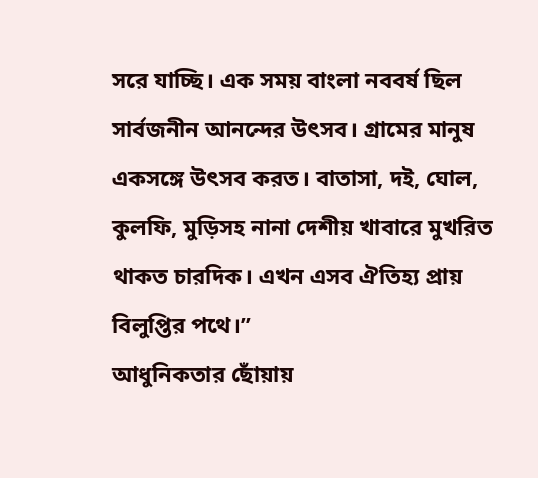সরে যাচ্ছি। এক সময় বাংলা নববর্ষ ছিল সার্বজনীন আনন্দের উৎসব। গ্রামের মানুষ একসঙ্গে উৎসব করত। বাতাসা, দই, ঘোল, কুলফি, মুড়িসহ নানা দেশীয় খাবারে মুখরিত থাকত চারদিক। এখন এসব ঐতিহ্য প্রায় বিলুপ্তির পথে।”
আধুনিকতার ছোঁয়ায়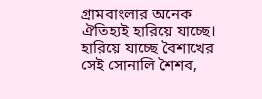গ্রামবাংলার অনেক ঐতিহ্যই হারিয়ে যাচ্ছে। হারিয়ে যাচ্ছে বৈশাখের সেই সোনালি শৈশব,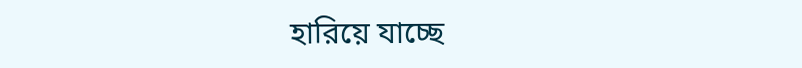হারিয়ে যাচ্ছে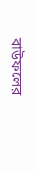বাউফলের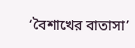‘বৈশাখের বাতাসা’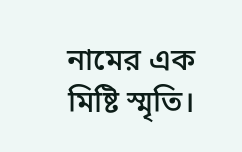নামের এক মিষ্টি স্মৃতি।